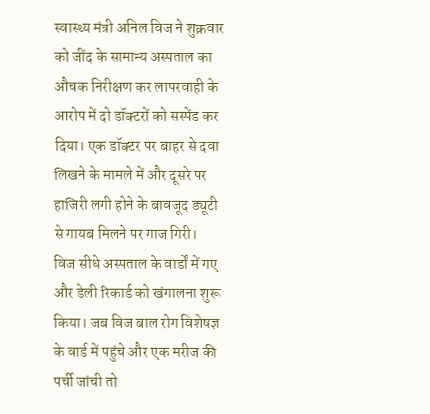स्वास्थ्य मंत्री अनिल विज ने शुक्रवार को जींद के सामान्य अस्पताल का औचक निरीक्षण कर लापरवाही के आरोप में दो डॉक्टरों को सस्पेंड कर दिया। एक डॉक्टर पर बाहर से दवा लिखने के मामले में और दूसरे पर हाजिरी लगी होने के बावजूद ड्यूटी से गायब मिलने पर गाज गिरी।
विज सीधे अस्पताल के वार्डों में गए और डेली रिकार्ड को खंगालना शुरू किया। जब विज बाल रोग विशेषज्ञ के वार्ड में पहुंचे और एक मरीज की पर्ची जांची तो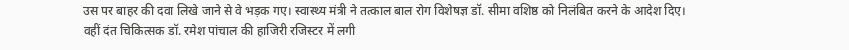उस पर बाहर की दवा लिखे जाने से वे भड़क गए। स्वास्थ्य मंत्री ने तत्काल बाल रोग विशेषज्ञ डॉ. सीमा वशिष्ठ को निलंबित करने के आदेश दिए। वहीं दंत चिकित्सक डॉ. रमेश पांचाल की हाजिरी रजिस्टर में लगी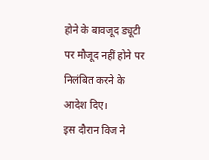होने के बावजूद ड्यूटी पर मौजूद नहीं होने पर निलंबित करने के आदेश दिए।
इस दौरान विज ने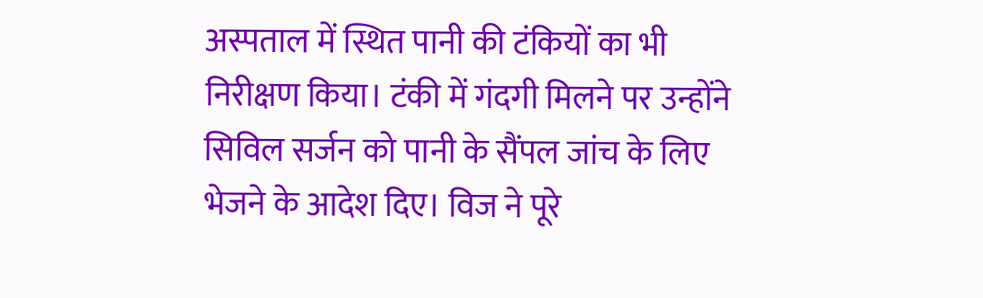अस्पताल में स्थित पानी की टंकियों का भी निरीक्षण किया। टंकी में गंदगी मिलने पर उन्होंने सिविल सर्जन को पानी के सैंपल जांच के लिए भेजने के आदेश दिए। विज ने पूरे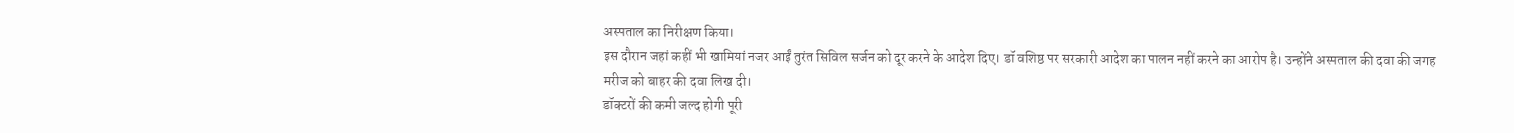अस्पताल का निरीक्षण किया।
इस दौरान जहां कहीं भी खामियां नजर आईं तुरंत सिविल सर्जन को दूर करने के आदेश दिए। डॉ वशिष्ठ पर सरकारी आदेश का पालन नहीं करने का आरोप है। उन्होंने अस्पताल की दवा की जगह मरीज को बाहर की दवा लिख दी।
डॉक्टरों की कमी जल्द होगी पूरी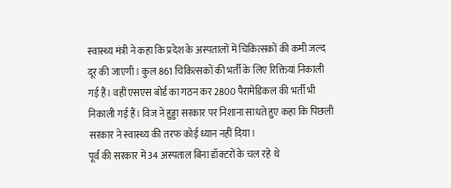स्वास्थ्य मंत्री ने कहा कि प्रदेश के अस्पतालों में चिकित्सकों की कमी जल्द दूर की जाएगी। कुल 861 चिकित्सकों की भर्ती के लिए रिक्तियां निकाली गई हैं। वहीं एसएस बोर्ड का गठन कर 2800 पैरामेडिकल की भर्ती भी निकाली गई हैं। विज ने हुड्डा सरकार पर निशाना साधते हुए कहा कि पिछली सरकार ने स्वास्थ्य की तरफ कोई ध्यान नहीं दिया।
पूर्व की सरकार में 34 अस्पताल बिना डॉक्टरों के चल रहे थे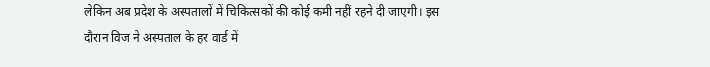लेकिन अब प्रदेश के अस्पतालों में चिकित्सकों की कोई कमी नहीं रहने दी जाएगी। इस दौरान विज ने अस्पताल के हर वार्ड में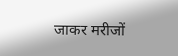जाकर मरीजों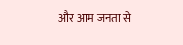और आम जनता से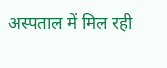अस्पताल में मिल रही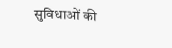सुविधाओं की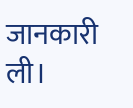जानकारी ली।